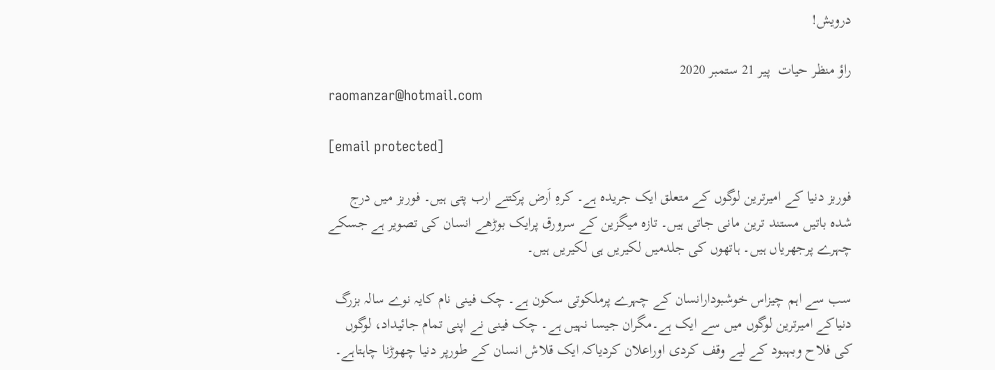درویش!

راؤ منظر حیات  پير 21 ستمبر 2020
raomanzar@hotmail.com

[email protected]

فوربز دنیا کے امیرترین لوگوں کے متعلق ایک جریدہ ہے۔ کرہِ اَرض پرکتنے ارب پتی ہیں۔ فوربز میں درج شدہ باتیں مستند ترین مانی جاتی ہیں۔ تازہ میگزین کے سرورق پرایک بوڑھے انسان کی تصویر ہے جسکے چہرے پرجھریاں ہیں۔ ہاتھوں کی جلدمیں لکیریں ہی لکیریں ہیں۔

سب سے اہم چیزاس خوشبودارانسان کے چہرے پرملکوتی سکون ہے۔ چک فینی نام کایہ نوے سالہ بزرگ دنیاکے امیرترین لوگوں میں سے ایک ہے۔مگران جیسا نہیں ہے۔ چک فینی نے اپنی تمام جائیداد، لوگوں کی فلاح وبہبود کے لیے وقف کردی اوراعلان کردیاکہ ایک قلاش انسان کے طورپر دنیا چھوڑنا چاہتاہے۔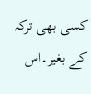کسی بھی ترکہ کے بغیر۔اس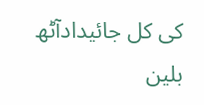کی کل جائیدادآٹھ بلین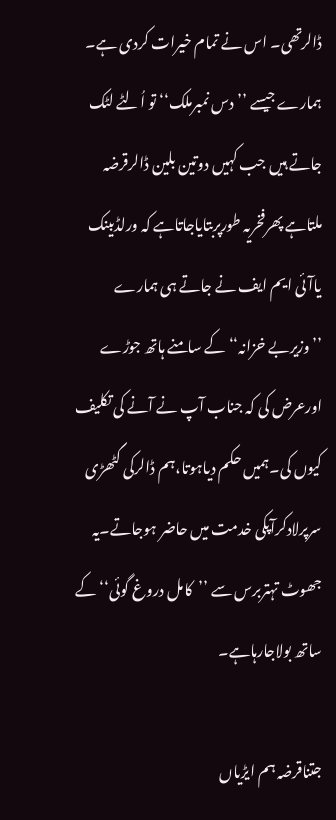ڈالرتھی۔ اس نے تمام خیرات کردی ہے۔ ہمارے جیسے ’’دس نمبرملک‘‘ تو اُلٹے لٹک جاتے ہیں جب کہیں دوتین بلین ڈالرقرضہ ملتاہے پھرفخریہ طورپربتایاجاتاہے کہ ورلڈبینک یاآئی ایم ایف نے جاتے ہی ہمارے ’’وزیربے خزانہ‘‘ کے سامنے ہاتھ جوڑے اورعرض کی کہ جناب آپ نے آنے کی تکلیف کیوں کی۔ہمیں حکم دیاہوتا،ہم ڈالرکی گٹھڑی سرپرلادکرآپکی خدمت میں حاضر ہوجاتے۔یہ جھوٹ تہتربرس سے ’’کامل دروغ گوئی‘‘کے ساتھ بولاجارہاہے۔

جتناقرضہ ہم ایڑیاں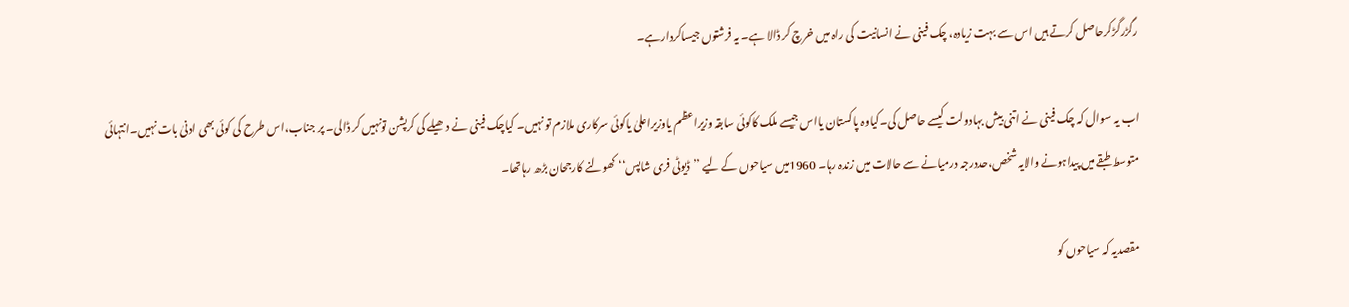رگڑرگڑکرحاصل کرتے ہیں اس سے بہت زیادہ، چک فینی نے انسانیت کی راہ میں خرچ کر ڈالا ہے۔ یہ فرشتوں جیساکردارہے۔

اب یہ سوال کہ چک فینی نے اتنی بیش بہادولت کیسے حاصل کی۔کیاوہ پاکستان یااس جیسے ملک کاکوئی سابقہ وزیراعظم یاوزیراعلیٰ یاکوئی سرکاری ملازم تو نہیں۔ کیاچک فینی نے دھیلے کی کرپشن تونہیں کر ڈالی۔ پر جناب،اس طرح کی کوئی بھی ادنیٰ بات نہیں۔انتہائی متوسط طبقے میں پیداہونے والایہ شخص،حددرجہ درمیانے سے حالات میں زندہ رہا۔ 1960میں سیاحوں کے لیے ’’ڈیوٹی فری شاپس‘‘ کھولنے کارجحان بڑھ رہاتھا۔

مقصدیہ کہ سیاحوں کو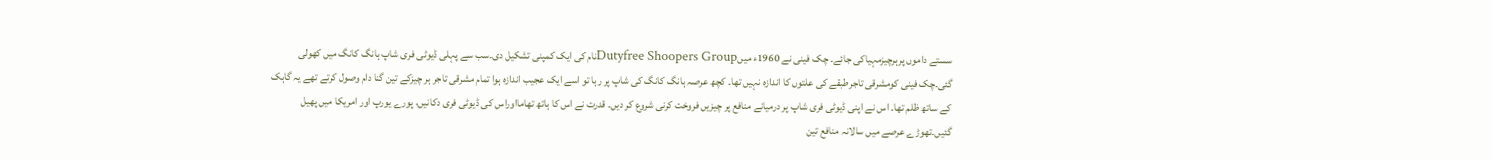سستے داموں پرہرچیزمہیاکی جائے۔ چک فینی نے 1960ء میںDutyfree Shoopers Groupنام کی ایک کمپنی تشکیل دی۔سب سے پہلی ڈیوٹی فری شاپ ہانگ کانگ میں کھولی گئی۔چک فینی کومشرقی تاجرطبقے کی علتوں کا اندازہ نہیں تھا۔ کچھ عرصہ ہانگ کانگ کی شاپ پر رہا تو اسے ایک عجیب اندازہ ہوا تمام مشرقی تاجر ہر چیزکے تین گنا دام وصول کرتے تھے یہ گاہک کے ساتھ ظلم تھا۔ اس نے اپنی ڈیوٹی فری شاپ پر درمیانے منافع پر چیزیں فروخت کرنی شروع کر دیں۔ قدرت نے اس کا ہاتھ تھامااوراس کی ڈیوٹی فری دکانیں، پورے یورپ اور امریکا میں پھیل گئیں۔تھوڑے عرصے میں سالانہ منافع تین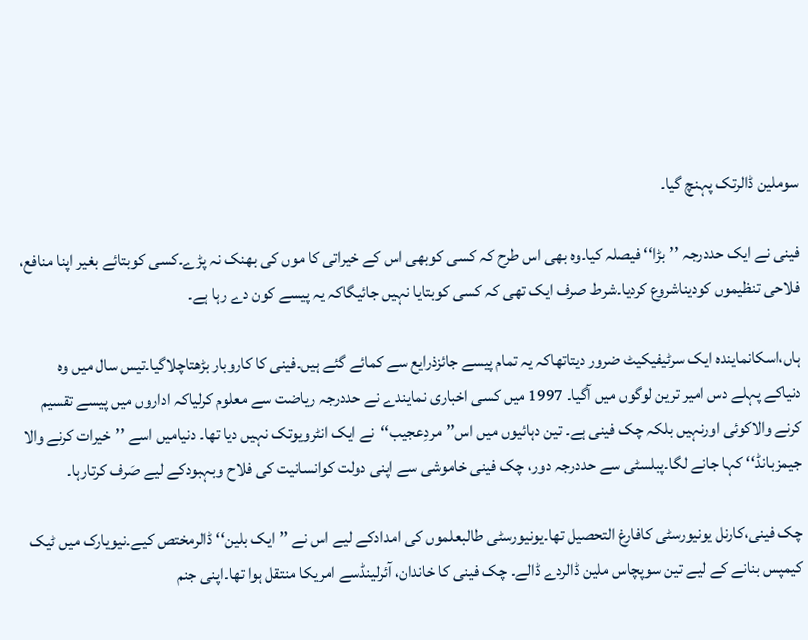سوملین ڈالرتک پہنچ گیا۔

فینی نے ایک حددرجہ ’’بڑا‘‘ فیصلہ کیا۔وہ بھی اس طرح کہ کسی کوبھی اس کے خیراتی کا موں کی بھنک نہ پڑے۔کسی کوبتائے بغیر اپنا منافع، فلاحی تنظیموں کودیناشروع کردیا۔شرط صرف ایک تھی کہ کسی کوبتایا نہیں جائیگاکہ یہ پیسے کون دے رہا ہے۔

ہاں،اسکانمایندہ ایک سرٹیفیکیٹ ضرور دیتاتھاکہ یہ تمام پیسے جائزذرایع سے کمائے گئے ہیں۔فینی کا کاروبار بڑھتاچلاگیا۔تیس سال میں وہ دنیاکے پہلے دس امیر ترین لوگوں میں آگیا۔ 1997 میں کسی اخباری نمایندے نے حددرجہ ریاضت سے معلوم کرلیاکہ اداروں میں پیسے تقسیم کرنے والاکوئی اورنہیں بلکہ چک فینی ہے۔ تین دہائیوں میں اس’’مردِعجیب‘‘نے ایک انٹرویوتک نہیں دیا تھا۔ دنیامیں اسے ’’خیرات کرنے والا جیمزبانڈ‘‘ کہا جانے لگا۔پبلسٹی سے حددرجہ دور، چک فینی خاموشی سے اپنی دولت کوانسانیت کی فلاح وبہبودکے لیے صَرف کرتارہا۔

چک فینی،کارنل یونیورسٹی کافارغ التحصیل تھا۔یونیورسٹی طالبعلموں کی امدادکے لیے اس نے ’’ایک بلین‘‘ ڈالرمختص کیے۔نیویارک میں ٹیک کیمپس بنانے کے لیے تین سوپچاس ملین ڈالردے ڈالے۔ چک فینی کا خاندان، آئرلینڈسے امریکا منتقل ہوا تھا۔اپنی جنم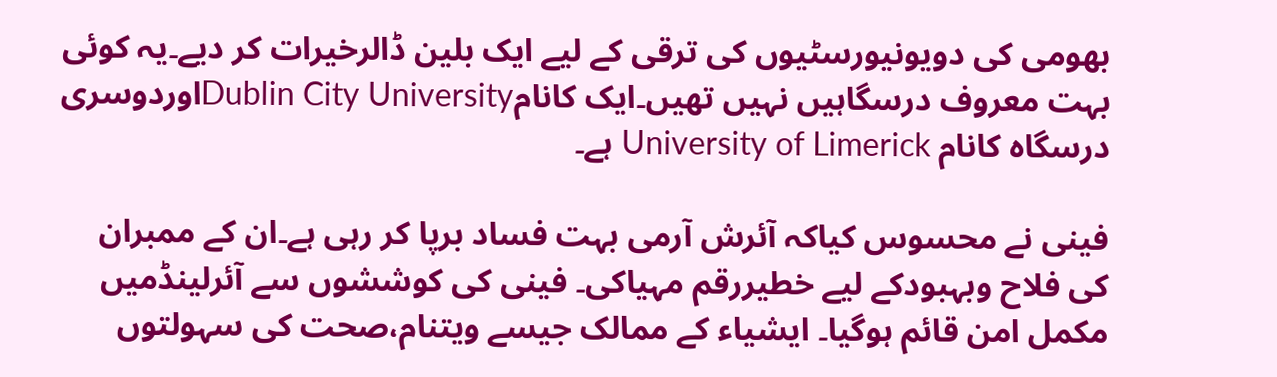بھومی کی دویونیورسٹیوں کی ترقی کے لیے ایک بلین ڈالرخیرات کر دیے۔یہ کوئی بہت معروف درسگاہیں نہیں تھیں۔ایک کانامDublin City Universityاوردوسری درسگاہ کانام University of Limerick ہے۔

فینی نے محسوس کیاکہ آئرش آرمی بہت فساد برپا کر رہی ہے۔ان کے ممبران کی فلاح وبہبودکے لیے خطیررقم مہیاکی۔ فینی کی کوششوں سے آئرلینڈمیں مکمل امن قائم ہوگیا۔ ایشیاء کے ممالک جیسے ویتنام،صحت کی سہولتوں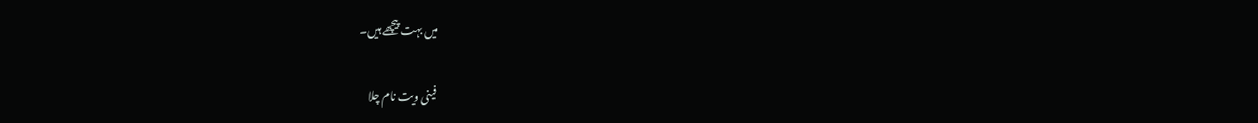میں بہت پیچھے ہیں۔

فینی ویت نام چلا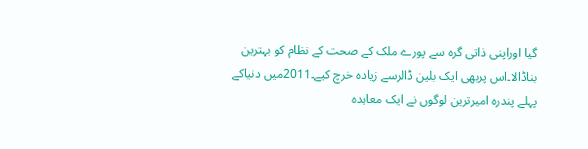گیا اوراپنی ذاتی گرہ سے پورے ملک کے صحت کے نظام کو بہترین بناڈالا۔اس پربھی ایک بلین ڈالرسے زیادہ خرچ کیے۔2011میں دنیاکے پہلے پندرہ امیرترین لوگوں نے ایک معاہدہ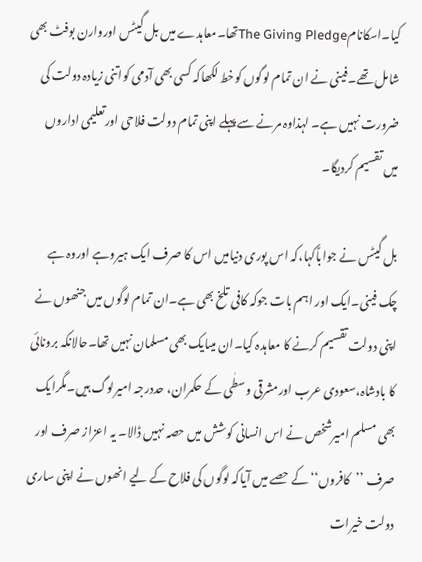کیا۔اسکانامThe Giving Pledgeتھا۔معاہدے میں بل گیٹس اوروارن بوفٹ بھی شامل تھے۔فینی نے ان تمام لوگوں کوخط لکھاکہ کسی بھی آدمی کواتنی زیادہ دولت کی ضرورت نہیں ہے۔ لہذاوہ مرنے سے پہلے اپنی تمام دولت فلاحی اورتعلیمی اداروں میں تقسیم کردیگا۔

بل گیٹس نے جواباًکہا،کہ اس پوری دنیامیں اس کا صرف ایک ہیروہے اوروہ ہے چک فینی۔ایک اور اہم بات جوکہ کافی تلخ بھی ہے۔ان تمام لوگوں میں جنھوں نے اپنی دولت تقسیم کرنے کا معاہدہ کیا۔ان میںایک بھی مسلمان نہیں تھا۔حالانکہ برونائی کا بادشاہ،سعودی عرب اورمشرقی وسطٰی کے حکمران، حددرجہ امیرلوگ ہیں۔مگرایک بھی مسلم امیرشخص نے اس انسانی کوشش میں حصہ نہیں ڈالا۔ یہ اعزاز صرف اور صرف ’’کافروں‘‘کے حصے میں آیاکہ لوگوں کی فلاح کے لیے انھوں نے اپنی ساری دولت خیرات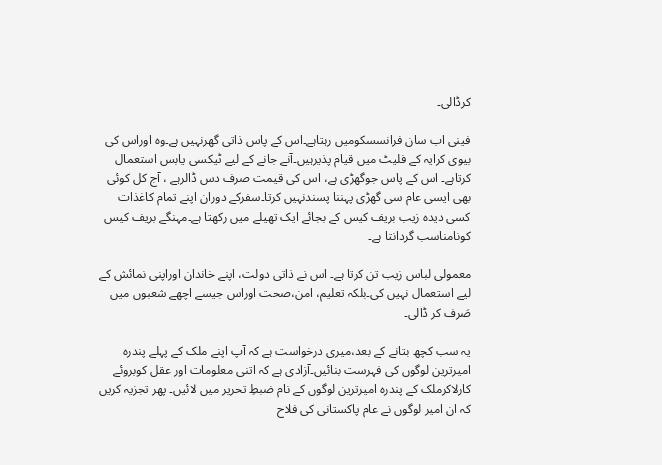کرڈالی۔

فینی اب سان فرانسسکومیں رہتاہے۔اس کے پاس ذاتی گھرنہیں ہے۔وہ اوراس کی بیوی کرایہ کے فلیٹ میں قیام پذیرہیں۔آنے جانے کے لیے ٹیکسی یابس استعمال کرتاہے۔ اس کے پاس جوگھڑی ہے، اس کی قیمت صرف دس ڈالرہے ، آج کل کوئی بھی ایسی عام سی گھڑی پہننا پسندنہیں کرتا۔سفرکے دوران اپنے تمام کاغذات کسی دیدہ زیب بریف کیس کے بجائے ایک تھیلے میں رکھتا ہے۔مہنگے بریف کیس کونامناسب گردانتا ہے۔

معمولی لباس زیب تن کرتا ہے۔ اس نے ذاتی دولت، اپنے خاندان اوراپنی نمائش کے لیے استعمال نہیں کی۔بلکہ تعلیم، امن،صحت اوراس جیسے اچھے شعبوں میں صَرف کر ڈالی۔

یہ سب کچھ بتانے کے بعد،میری درخواست ہے کہ آپ اپنے ملک کے پہلے پندرہ امیرترین لوگوں کی فہرست بنائیں۔آزادی ہے کہ اتنی معلومات اور عقل کوبروئے کارلاکرملک کے پندرہ امیرترین لوگوں کے نام ضبطِ تحریر میں لائیں۔ پھر تجزیہ کریں کہ ان امیر لوگوں نے عام پاکستانی کی فلاح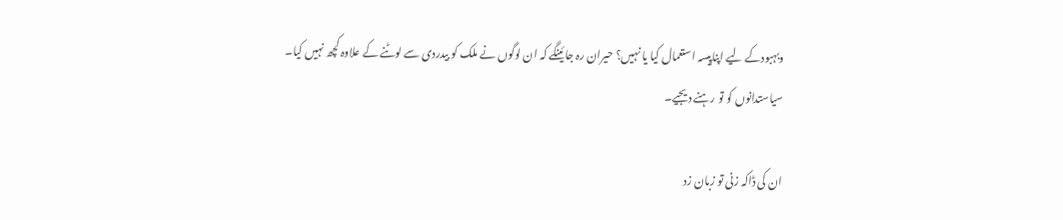وبہبودکے لیے اپناپیسہ استعمال کیا یا نہیں؟ حیران رہ جائینگے کہ ان لوگوں نے ملک کو بیدردی سے لوٹنے کے علاوہ کچھ نہیں کیا۔ سیاستدانوں کو تو رہنے دیجیے۔

ان کی ڈاکہ زنی تو زبان زد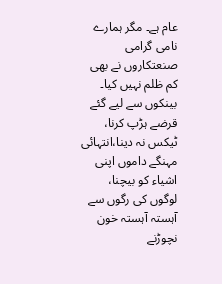عام ہے۔ مگر ہمارے نامی گرامی صنعتکاروں نے بھی کم ظلم نہیں کیا۔ بینکوں سے لیے گئے قرضے ہڑپ کرنا، ٹیکس نہ دینا،انتہائی مہنگے داموں اپنی اشیاء کو بیچنا، لوگوں کی رگوں سے آہستہ آہستہ خون نچوڑنے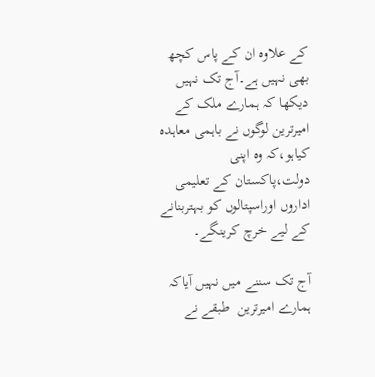کے علاوہ ان کے پاس کچھ بھی نہیں ہے۔آج تک نہیں دیکھا کہ ہمارے ملک کے امیرترین لوگوں نے باہمی معاہدہ کیاہو،کہ وہ اپنی دولت،پاکستان کے تعلیمی اداروں اوراسپتالوں کو بہتربنانے کے لیے خرچ کرینگے۔

آج تک سننے میں نہیں آیاکہ ہمارے امیرترین  طبقے نے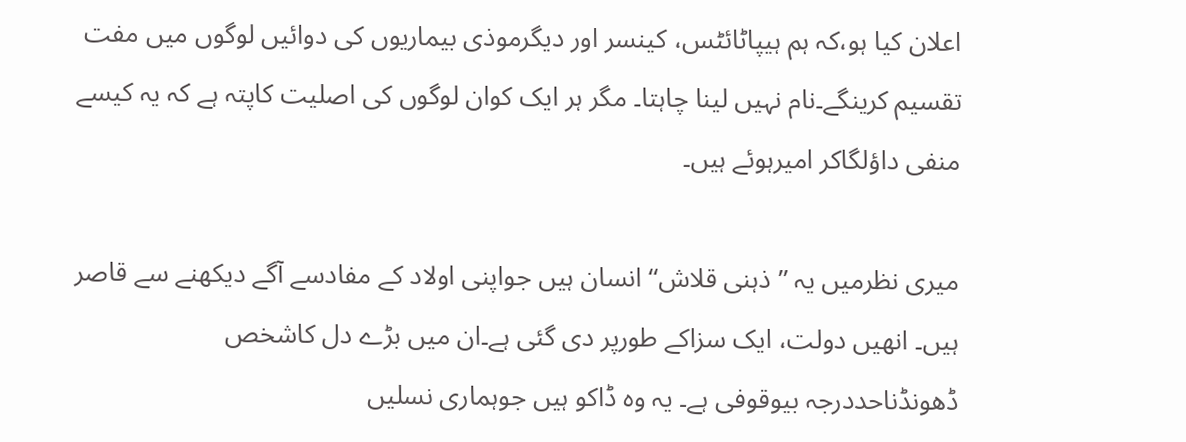اعلان کیا ہو،کہ ہم ہیپاٹائٹس، کینسر اور دیگرموذی بیماریوں کی دوائیں لوگوں میں مفت تقسیم کرینگے۔نام نہیں لینا چاہتا۔ مگر ہر ایک کوان لوگوں کی اصلیت کاپتہ ہے کہ یہ کیسے منفی داؤلگاکر امیرہوئے ہیں۔

میری نظرمیں یہ ’’ذہنی قلاش‘‘ انسان ہیں جواپنی اولاد کے مفادسے آگے دیکھنے سے قاصر ہیں۔ انھیں دولت، ایک سزاکے طورپر دی گئی ہے۔ان میں بڑے دل کاشخص ڈھونڈناحددرجہ بیوقوفی ہے۔ یہ وہ ڈاکو ہیں جوہماری نسلیں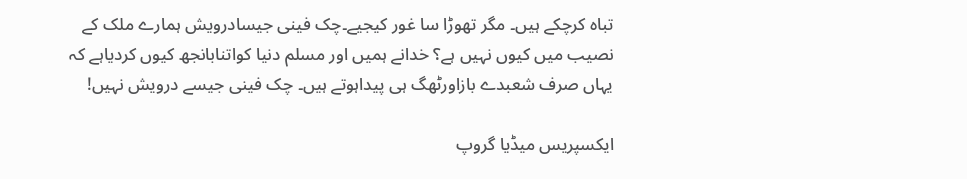تباہ کرچکے ہیں۔ مگر تھوڑا سا غور کیجیے۔چک فینی جیسادرویش ہمارے ملک کے نصیب میں کیوں نہیں ہے؟ خدانے ہمیں اور مسلم دنیا کواتنابانجھ کیوں کردیاہے کہ یہاں صرف شعبدے بازاورٹھگ ہی پیداہوتے ہیں۔ چک فینی جیسے درویش نہیں!

ایکسپریس میڈیا گروپ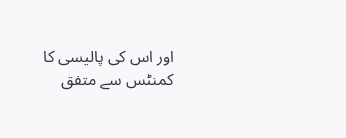اور اس کی پالیسی کا کمنٹس سے متفق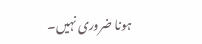ہونا ضروری نہیں۔